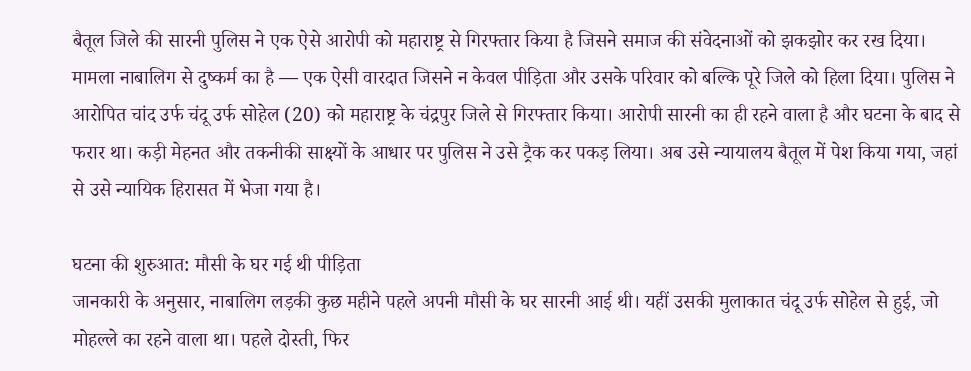बैतूल जिले की सारनी पुलिस ने एक ऐसे आरोपी को महाराष्ट्र से गिरफ्तार किया है जिसने समाज की संवेदनाओं को झकझोर कर रख दिया।
मामला नाबालिग से दुष्कर्म का है — एक ऐसी वारदात जिसने न केवल पीड़िता और उसके परिवार को बल्कि पूरे जिले को हिला दिया। पुलिस ने आरोपित चांद उर्फ चंदू उर्फ सोहेल (20) को महाराष्ट्र के चंद्रपुर जिले से गिरफ्तार किया। आरोपी सारनी का ही रहने वाला है और घटना के बाद से फरार था। कड़ी मेहनत और तकनीकी साक्ष्यों के आधार पर पुलिस ने उसे ट्रैक कर पकड़ लिया। अब उसे न्यायालय बैतूल में पेश किया गया, जहां से उसे न्यायिक हिरासत में भेजा गया है।

घटना की शुरुआत: मौसी के घर गई थी पीड़िता
जानकारी के अनुसार, नाबालिग लड़की कुछ महीने पहले अपनी मौसी के घर सारनी आई थी। यहीं उसकी मुलाकात चंदू उर्फ सोहेल से हुई, जो मोहल्ले का रहने वाला था। पहले दोस्ती, फिर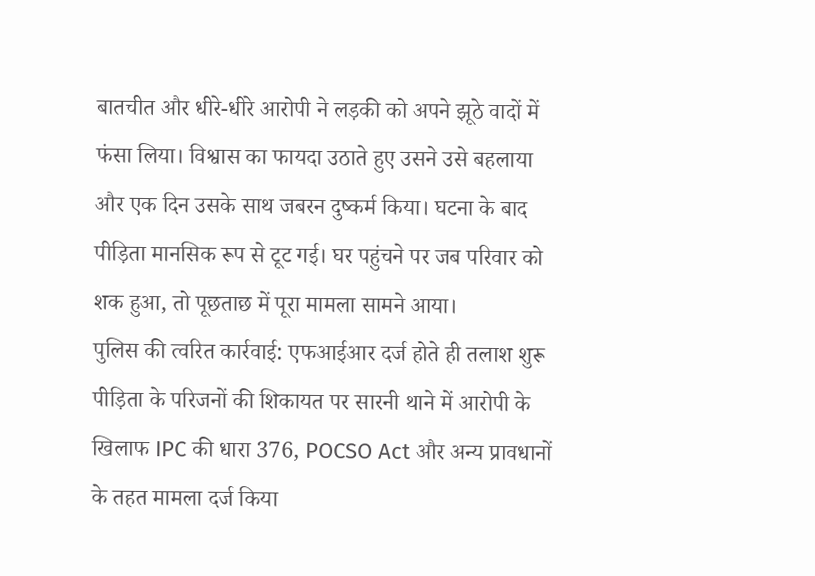बातचीत और धीरे-धीरे आरोपी ने लड़की को अपने झूठे वादों में फंसा लिया। विश्वास का फायदा उठाते हुए उसने उसे बहलाया और एक दिन उसके साथ जबरन दुष्कर्म किया। घटना के बाद पीड़िता मानसिक रूप से टूट गई। घर पहुंचने पर जब परिवार को शक हुआ, तो पूछताछ में पूरा मामला सामने आया।
पुलिस की त्वरित कार्रवाई: एफआईआर दर्ज होते ही तलाश शुरू
पीड़िता के परिजनों की शिकायत पर सारनी थाने में आरोपी के खिलाफ IPC की धारा 376, POCSO Act और अन्य प्रावधानों के तहत मामला दर्ज किया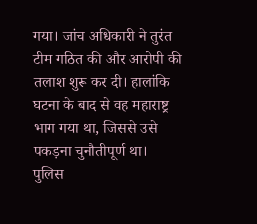गया। जांच अधिकारी ने तुरंत टीम गठित की और आरोपी की तलाश शुरू कर दी। हालांकि घटना के बाद से वह महाराष्ट्र भाग गया था, जिससे उसे पकड़ना चुनौतीपूर्ण था।
पुलिस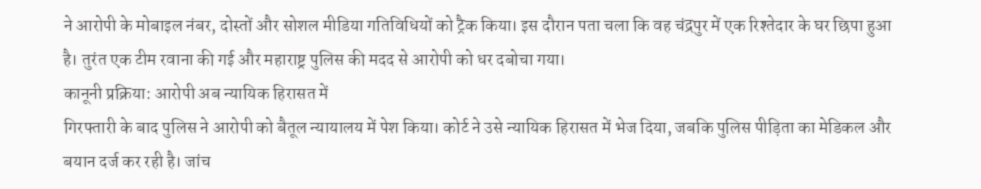ने आरोपी के मोबाइल नंबर, दोस्तों और सोशल मीडिया गतिविधियों को ट्रैक किया। इस दौरान पता चला कि वह चंद्रपुर में एक रिश्तेदार के घर छिपा हुआ है। तुरंत एक टीम रवाना की गई और महाराष्ट्र पुलिस की मदद से आरोपी को धर दबोचा गया।
कानूनी प्रक्रिया: आरोपी अब न्यायिक हिरासत में
गिरफ्तारी के बाद पुलिस ने आरोपी को बैतूल न्यायालय में पेश किया। कोर्ट ने उसे न्यायिक हिरासत में भेज दिया, जबकि पुलिस पीड़िता का मेडिकल और बयान दर्ज कर रही है। जांच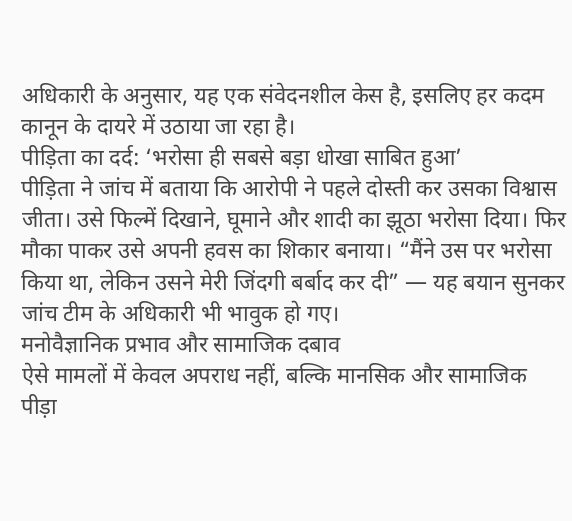अधिकारी के अनुसार, यह एक संवेदनशील केस है, इसलिए हर कदम कानून के दायरे में उठाया जा रहा है।
पीड़िता का दर्द: ‘भरोसा ही सबसे बड़ा धोखा साबित हुआ’
पीड़िता ने जांच में बताया कि आरोपी ने पहले दोस्ती कर उसका विश्वास जीता। उसे फिल्में दिखाने, घूमाने और शादी का झूठा भरोसा दिया। फिर मौका पाकर उसे अपनी हवस का शिकार बनाया। “मैंने उस पर भरोसा किया था, लेकिन उसने मेरी जिंदगी बर्बाद कर दी” — यह बयान सुनकर जांच टीम के अधिकारी भी भावुक हो गए।
मनोवैज्ञानिक प्रभाव और सामाजिक दबाव
ऐसे मामलों में केवल अपराध नहीं, बल्कि मानसिक और सामाजिक पीड़ा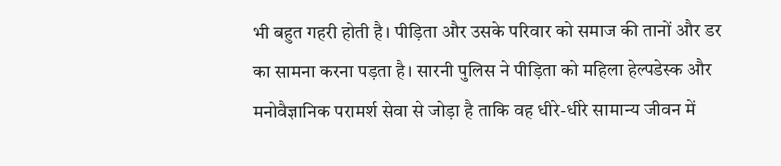भी बहुत गहरी होती है। पीड़िता और उसके परिवार को समाज की तानों और डर का सामना करना पड़ता है। सारनी पुलिस ने पीड़िता को महिला हेल्पडेस्क और मनोवैज्ञानिक परामर्श सेवा से जोड़ा है ताकि वह धीरे-धीरे सामान्य जीवन में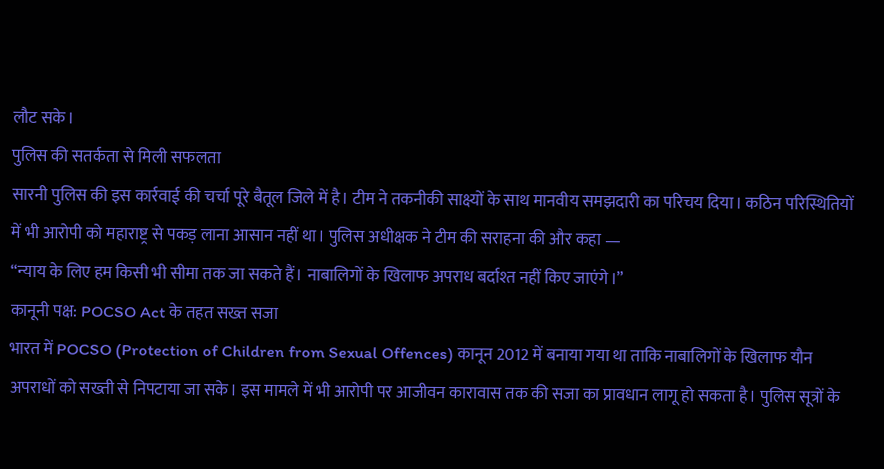लौट सके।
पुलिस की सतर्कता से मिली सफलता
सारनी पुलिस की इस कार्रवाई की चर्चा पूरे बैतूल जिले में है। टीम ने तकनीकी साक्ष्यों के साथ मानवीय समझदारी का परिचय दिया। कठिन परिस्थितियों में भी आरोपी को महाराष्ट्र से पकड़ लाना आसान नहीं था। पुलिस अधीक्षक ने टीम की सराहना की और कहा —
“न्याय के लिए हम किसी भी सीमा तक जा सकते हैं। नाबालिगों के खिलाफ अपराध बर्दाश्त नहीं किए जाएंगे।”
कानूनी पक्ष: POCSO Act के तहत सख्त सजा
भारत में POCSO (Protection of Children from Sexual Offences) कानून 2012 में बनाया गया था ताकि नाबालिगों के खिलाफ यौन अपराधों को सख्ती से निपटाया जा सके। इस मामले में भी आरोपी पर आजीवन कारावास तक की सजा का प्रावधान लागू हो सकता है। पुलिस सूत्रों के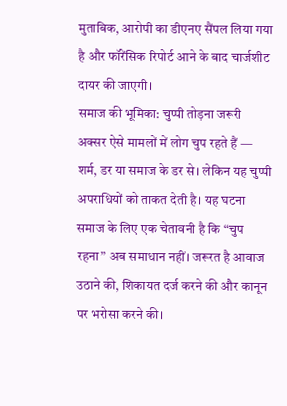मुताबिक, आरोपी का डीएनए सैंपल लिया गया है और फॉरेंसिक रिपोर्ट आने के बाद चार्जशीट दायर की जाएगी।
समाज की भूमिका: चुप्पी तोड़ना जरूरी
अक्सर ऐसे मामलों में लोग चुप रहते हैं — शर्म, डर या समाज के डर से। लेकिन यह चुप्पी अपराधियों को ताकत देती है। यह घटना समाज के लिए एक चेतावनी है कि “चुप रहना” अब समाधान नहीं। जरूरत है आवाज उठाने की, शिकायत दर्ज करने की और कानून पर भरोसा करने की।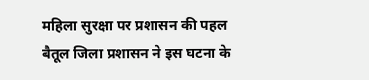महिला सुरक्षा पर प्रशासन की पहल
बैतूल जिला प्रशासन ने इस घटना के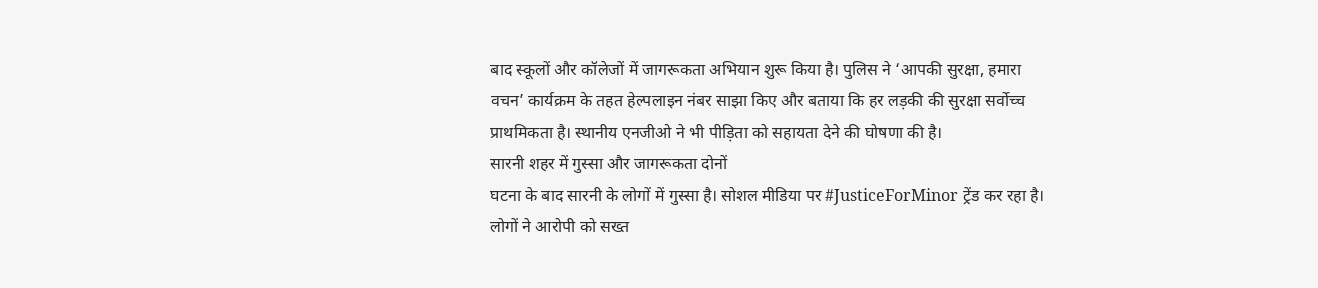बाद स्कूलों और कॉलेजों में जागरूकता अभियान शुरू किया है। पुलिस ने ‘आपकी सुरक्षा, हमारा वचन’ कार्यक्रम के तहत हेल्पलाइन नंबर साझा किए और बताया कि हर लड़की की सुरक्षा सर्वोच्च प्राथमिकता है। स्थानीय एनजीओ ने भी पीड़िता को सहायता देने की घोषणा की है।
सारनी शहर में गुस्सा और जागरूकता दोनों
घटना के बाद सारनी के लोगों में गुस्सा है। सोशल मीडिया पर #JusticeForMinor ट्रेंड कर रहा है। लोगों ने आरोपी को सख्त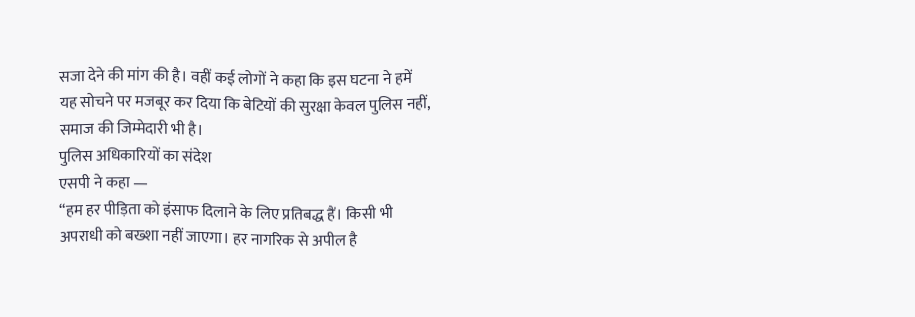सजा देने की मांग की है। वहीं कई लोगों ने कहा कि इस घटना ने हमें यह सोचने पर मजबूर कर दिया कि बेटियों की सुरक्षा केवल पुलिस नहीं, समाज की जिम्मेदारी भी है।
पुलिस अधिकारियों का संदेश
एसपी ने कहा —
“हम हर पीड़िता को इंसाफ दिलाने के लिए प्रतिबद्ध हैं। किसी भी अपराधी को बख्शा नहीं जाएगा। हर नागरिक से अपील है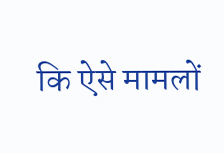कि ऐसे मामलों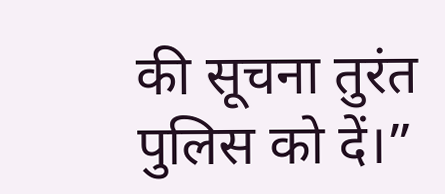की सूचना तुरंत पुलिस को दें।”